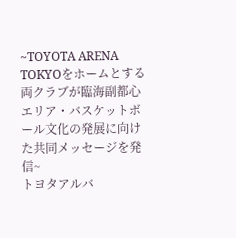~TOYOTA ARENA TOKYOをホームとする両クラブが臨海副都心エリア・バスケットボール文化の発展に向けた共同メッセージを発信~
トヨタアルバ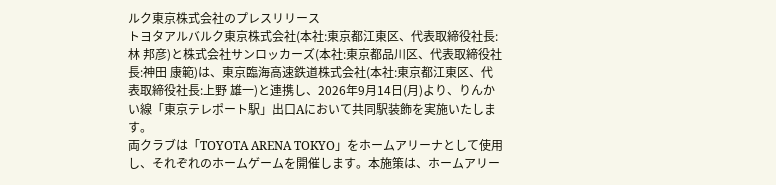ルク東京株式会社のプレスリリース
トヨタアルバルク東京株式会社(本社:東京都江東区、代表取締役社長:林 邦彦)と株式会社サンロッカーズ(本社:東京都品川区、代表取締役社長:神田 康範)は、東京臨海高速鉄道株式会社(本社:東京都江東区、代表取締役社長:上野 雄一)と連携し、2026年9月14日(月)より、りんかい線「東京テレポート駅」出口Aにおいて共同駅装飾を実施いたします。
両クラブは「TOYOTA ARENA TOKYO」をホームアリーナとして使用し、それぞれのホームゲームを開催します。本施策は、ホームアリー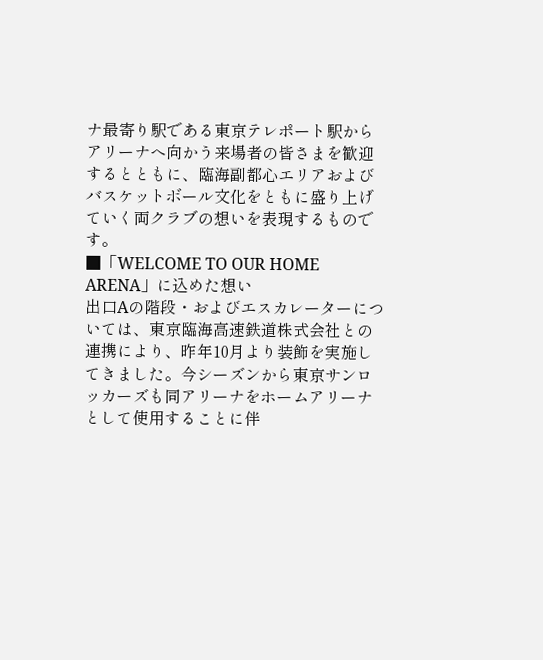ナ最寄り駅である東京テレポート駅からアリーナへ向かう来場者の皆さまを歓迎するとともに、臨海副都心エリアおよびバスケットボール文化をともに盛り上げていく両クラブの想いを表現するものです。
■「WELCOME TO OUR HOME ARENA」に込めた想い
出口Aの階段・およびエスカレーターについては、東京臨海高速鉄道株式会社との連携により、昨年10月より装飾を実施してきました。今シーズンから東京サンロッカーズも同アリーナをホームアリーナとして使用することに伴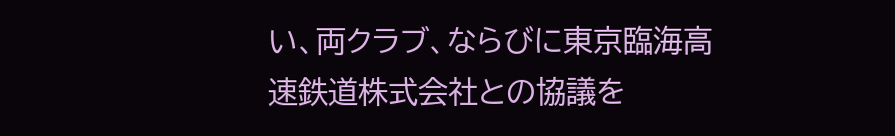い、両クラブ、ならびに東京臨海高速鉄道株式会社との協議を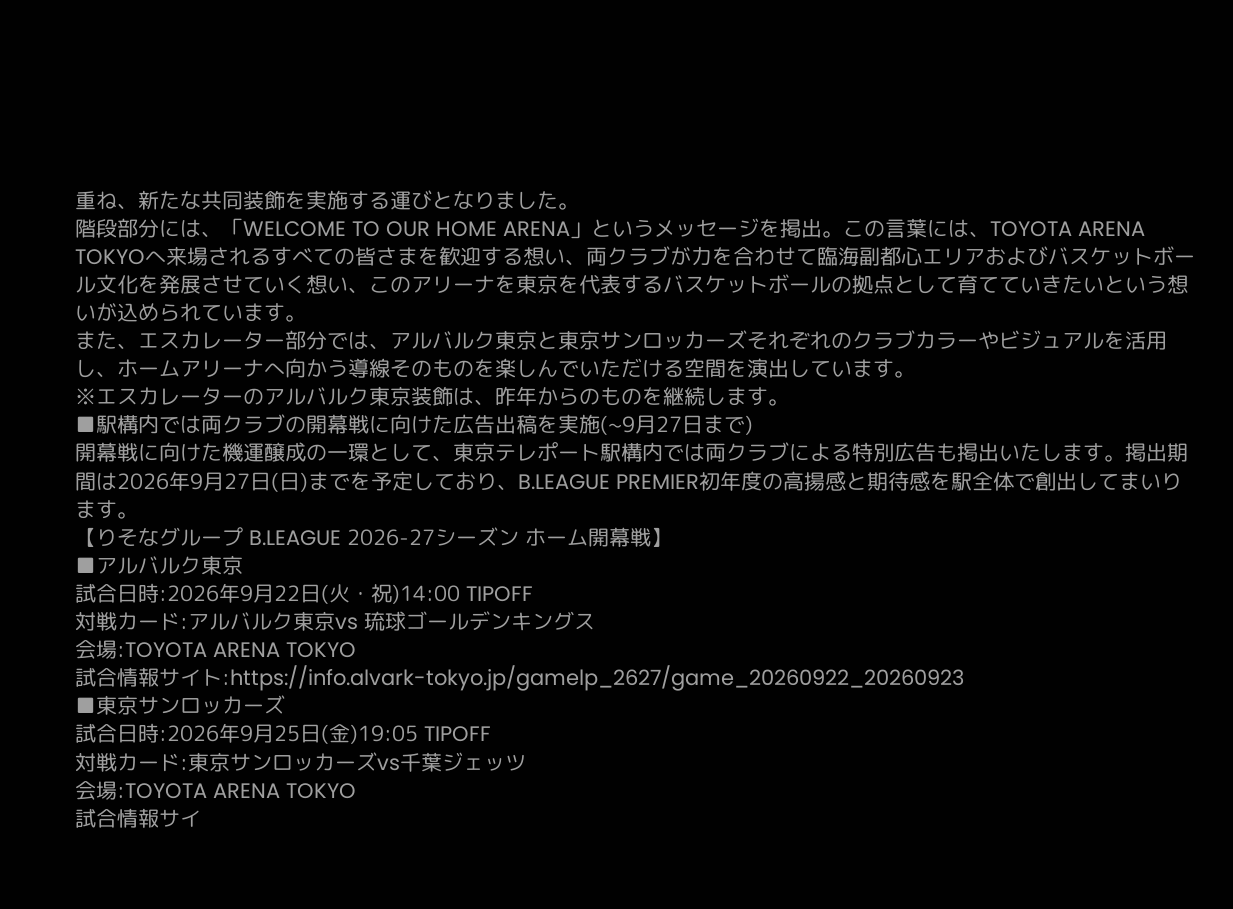重ね、新たな共同装飾を実施する運びとなりました。
階段部分には、「WELCOME TO OUR HOME ARENA」というメッセージを掲出。この言葉には、TOYOTA ARENA TOKYOへ来場されるすべての皆さまを歓迎する想い、両クラブが力を合わせて臨海副都心エリアおよびバスケットボール文化を発展させていく想い、このアリーナを東京を代表するバスケットボールの拠点として育てていきたいという想いが込められています。
また、エスカレーター部分では、アルバルク東京と東京サンロッカーズそれぞれのクラブカラーやビジュアルを活用し、ホームアリーナへ向かう導線そのものを楽しんでいただける空間を演出しています。
※エスカレーターのアルバルク東京装飾は、昨年からのものを継続します。
■駅構内では両クラブの開幕戦に向けた広告出稿を実施(~9月27日まで)
開幕戦に向けた機運醸成の一環として、東京テレポート駅構内では両クラブによる特別広告も掲出いたします。掲出期間は2026年9月27日(日)までを予定しており、B.LEAGUE PREMIER初年度の高揚感と期待感を駅全体で創出してまいります。
【りそなグループ B.LEAGUE 2026-27シーズン ホーム開幕戦】
■アルバルク東京
試合日時:2026年9月22日(火・祝)14:00 TIPOFF
対戦カード:アルバルク東京vs 琉球ゴールデンキングス
会場:TOYOTA ARENA TOKYO
試合情報サイト:https://info.alvark-tokyo.jp/gamelp_2627/game_20260922_20260923
■東京サンロッカーズ
試合日時:2026年9月25日(金)19:05 TIPOFF
対戦カード:東京サンロッカーズvs千葉ジェッツ
会場:TOYOTA ARENA TOKYO
試合情報サイ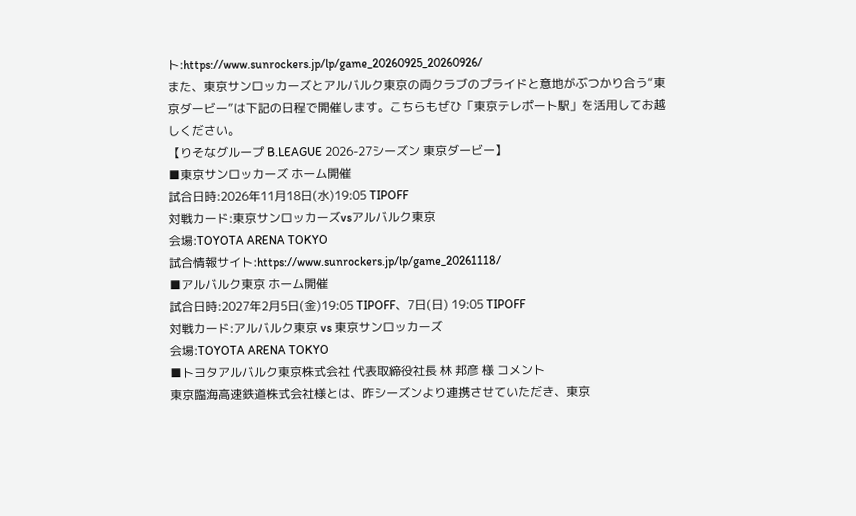ト:https://www.sunrockers.jp/lp/game_20260925_20260926/
また、東京サンロッカーズとアルバルク東京の両クラブのプライドと意地がぶつかり合う“東京ダービー”は下記の日程で開催します。こちらもぜひ「東京テレポート駅」を活用してお越しください。
【りそなグループ B.LEAGUE 2026-27シーズン 東京ダービー】
■東京サンロッカーズ ホーム開催
試合日時:2026年11月18日(水)19:05 TIPOFF
対戦カード:東京サンロッカーズvsアルバルク東京
会場:TOYOTA ARENA TOKYO
試合情報サイト:https://www.sunrockers.jp/lp/game_20261118/
■アルバルク東京 ホーム開催
試合日時:2027年2月5日(金)19:05 TIPOFF、7日(日) 19:05 TIPOFF
対戦カード:アルバルク東京 vs 東京サンロッカーズ
会場:TOYOTA ARENA TOKYO
■トヨタアルバルク東京株式会社 代表取締役社長 林 邦彦 様 コメント
東京臨海高速鉄道株式会社様とは、昨シーズンより連携させていただき、東京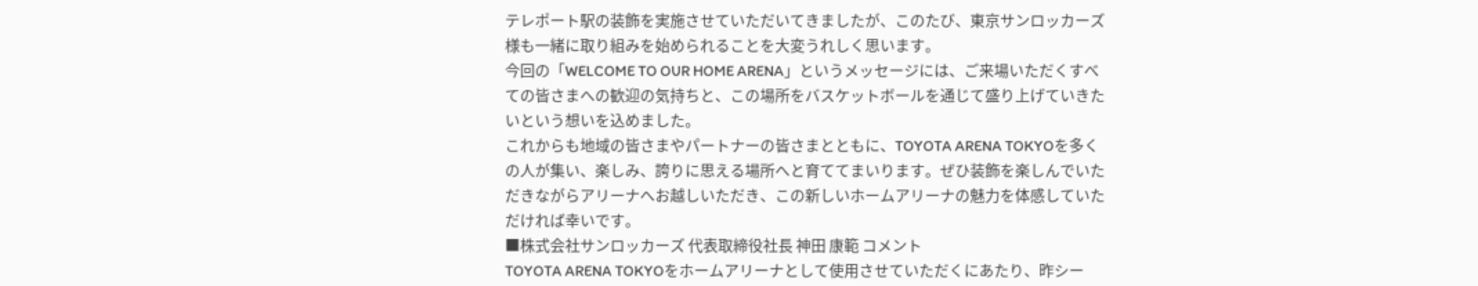テレポート駅の装飾を実施させていただいてきましたが、このたび、東京サンロッカーズ様も一緒に取り組みを始められることを大変うれしく思います。
今回の「WELCOME TO OUR HOME ARENA」というメッセージには、ご来場いただくすべての皆さまへの歓迎の気持ちと、この場所をバスケットボールを通じて盛り上げていきたいという想いを込めました。
これからも地域の皆さまやパートナーの皆さまとともに、TOYOTA ARENA TOKYOを多くの人が集い、楽しみ、誇りに思える場所へと育ててまいります。ぜひ装飾を楽しんでいただきながらアリーナへお越しいただき、この新しいホームアリーナの魅力を体感していただければ幸いです。
■株式会社サンロッカーズ 代表取締役社長 神田 康範 コメント
TOYOTA ARENA TOKYOをホームアリーナとして使用させていただくにあたり、昨シー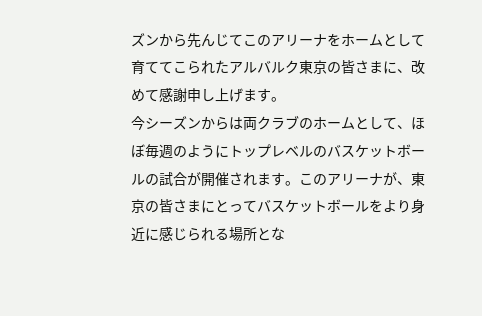ズンから先んじてこのアリーナをホームとして育ててこられたアルバルク東京の皆さまに、改めて感謝申し上げます。
今シーズンからは両クラブのホームとして、ほぼ毎週のようにトップレベルのバスケットボールの試合が開催されます。このアリーナが、東京の皆さまにとってバスケットボールをより身近に感じられる場所とな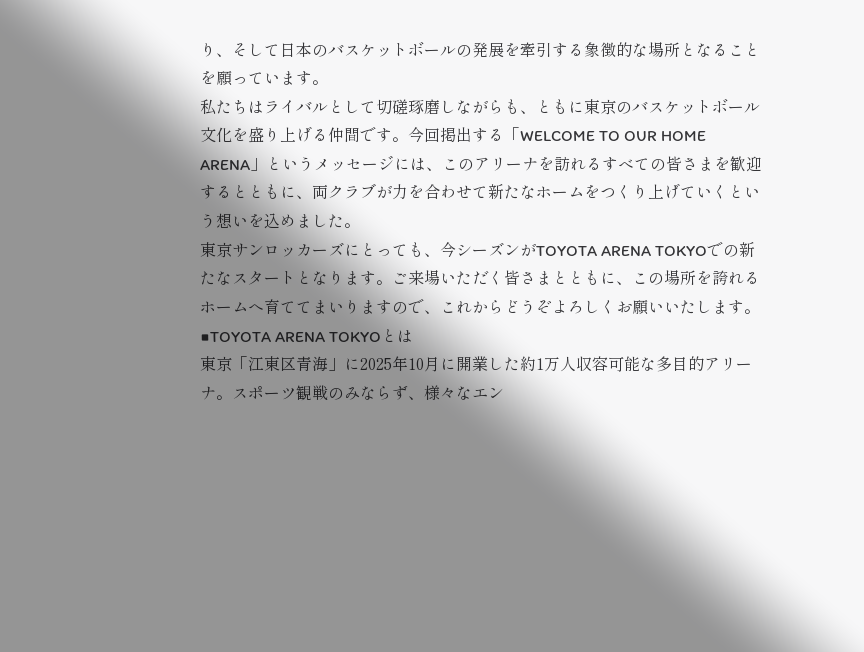り、そして日本のバスケットボールの発展を牽引する象徴的な場所となることを願っています。
私たちはライバルとして切磋琢磨しながらも、ともに東京のバスケットボール文化を盛り上げる仲間です。今回掲出する「WELCOME TO OUR HOME ARENA」というメッセージには、このアリーナを訪れるすべての皆さまを歓迎するとともに、両クラブが力を合わせて新たなホームをつくり上げていくという想いを込めました。
東京サンロッカーズにとっても、今シーズンがTOYOTA ARENA TOKYOでの新たなスタートとなります。ご来場いただく皆さまとともに、この場所を誇れるホームへ育ててまいりますので、これからどうぞよろしくお願いいたします。
■TOYOTA ARENA TOKYOとは
東京「江東区青海」に2025年10月に開業した約1万人収容可能な多目的アリーナ。スポーツ観戦のみならず、様々なエン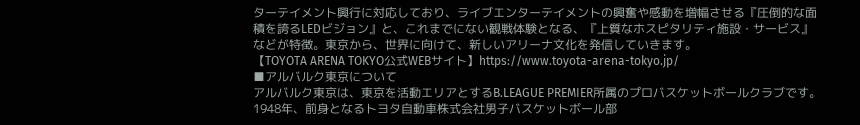ターテイメント興行に対応しており、ライブエンターテイメントの興奮や感動を増幅させる『圧倒的な面積を誇るLEDビジョン』と、これまでにない観戦体験となる、『上質なホスピタリティ施設・サービス』などが特徴。東京から、世界に向けて、新しいアリーナ文化を発信していきます。
【TOYOTA ARENA TOKYO公式WEBサイト】https://www.toyota-arena-tokyo.jp/
■アルバルク東京について
アルバルク東京は、東京を活動エリアとするB.LEAGUE PREMIER所属のプロバスケットボールクラブです。1948年、前身となるトヨタ自動車株式会社男子バスケットボール部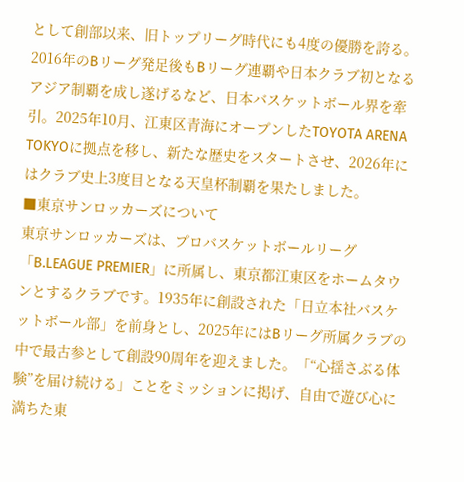として創部以来、旧トップリーグ時代にも4度の優勝を誇る。2016年のBリーグ発足後もBリーグ連覇や日本クラブ初となるアジア制覇を成し遂げるなど、日本バスケットボール界を牽引。2025年10月、江東区青海にオープンしたTOYOTA ARENA TOKYOに拠点を移し、新たな歴史をスタートさせ、2026年にはクラブ史上3度目となる天皇杯制覇を果たしました。
■東京サンロッカーズについて
東京サンロッカーズは、プロバスケットボールリーグ「B.LEAGUE PREMIER」に所属し、東京都江東区をホームタウンとするクラブです。1935年に創設された「日立本社バスケットボール部」を前身とし、2025年にはBリーグ所属クラブの中で最古参として創設90周年を迎えました。「“心揺さぶる体験”を届け続ける」ことをミッションに掲げ、自由で遊び心に満ちた東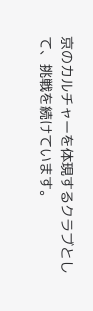京のカルチャーを体現するクラブとして、挑戦を続けています。